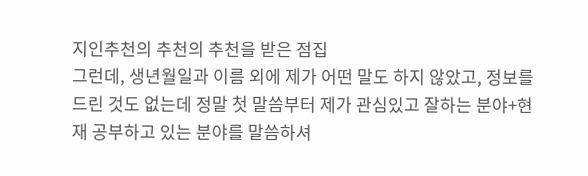지인추천의 추천의 추천을 받은 점집
그런데, 생년월일과 이름 외에 제가 어떤 말도 하지 않았고, 정보를 드린 것도 없는데 정말 첫 말씀부터 제가 관심있고 잘하는 분야+현재 공부하고 있는 분야를 말씀하셔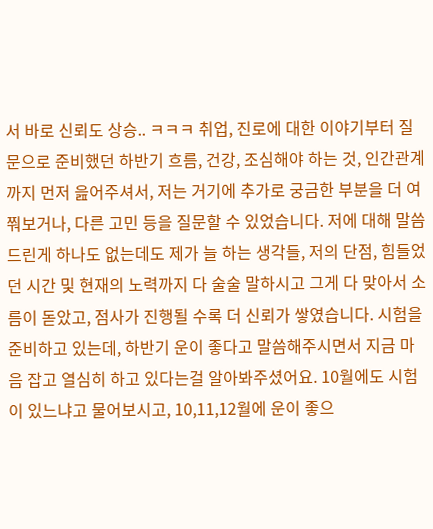서 바로 신뢰도 상승.. ㅋㅋㅋ 취업, 진로에 대한 이야기부터 질문으로 준비했던 하반기 흐름, 건강, 조심해야 하는 것, 인간관계까지 먼저 읊어주셔서, 저는 거기에 추가로 궁금한 부분을 더 여쭤보거나, 다른 고민 등을 질문할 수 있었습니다. 저에 대해 말씀드린게 하나도 없는데도 제가 늘 하는 생각들, 저의 단점, 힘들었던 시간 및 현재의 노력까지 다 술술 말하시고 그게 다 맞아서 소름이 돋았고, 점사가 진행될 수록 더 신뢰가 쌓였습니다. 시험을 준비하고 있는데, 하반기 운이 좋다고 말씀해주시면서 지금 마음 잡고 열심히 하고 있다는걸 알아봐주셨어요. 10월에도 시험이 있느냐고 물어보시고, 10,11,12월에 운이 좋으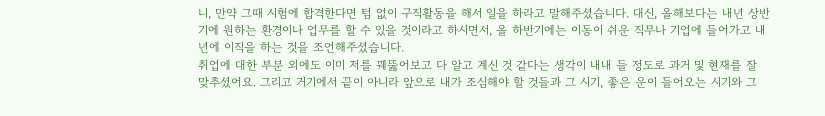니, 만약 그때 시험에 합격한다면 텀 없이 구직활동을 해서 일을 하라고 말해주셨습니다. 대신, 올해보다는 내년 상반기에 원하는 환경이나 업무를 할 수 있을 것이라고 하시면서, 올 하반기에는 이동이 쉬운 직무나 기업에 들어가고 내년에 이직을 하는 것을 조언해주셨습니다.
취업에 대한 부분 외에도 이미 저를 꿰뚫어보고 다 알고 계신 것 같다는 생각이 내내 들 정도로 과거 및 현재를 잘 맞추셨어요. 그리고 거기에서 끝이 아니라 앞으로 내가 조심해야 할 것들과 그 시기, 좋은 운이 들어오는 시기와 그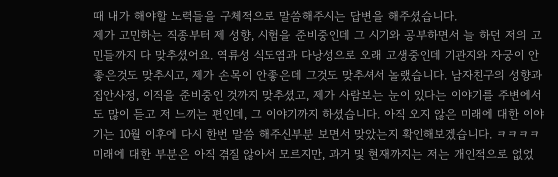때 내가 해야할 노력들을 구체적으로 말씀해주시는 답변을 해주셨습니다.
제가 고민하는 직종부터 제 성향, 시험을 준비중인데 그 시기와 공부하면서 늘 하던 저의 고민들까지 다 맞추셨어요. 역류성 식도염과 다낭성으로 오래 고생중인데 기관지와 자궁이 안좋은것도 맞추시고, 제가 손목이 안좋은데 그것도 맞추셔서 놀랬습니다. 남자친구의 성향과 집안사정, 이직을 준비중인 것까지 맞추셨고, 제가 사람보는 눈이 있다는 이야기를 주변에서도 많이 듣고 저 느끼는 편인데, 그 이야기까지 하셨습니다. 아직 오지 않은 미래에 대한 이야기는 10월 이후에 다시 한번 말씀 해주신부분 보면서 맞았는지 확인해보겠습니다. ㅋㅋㅋㅋ 미래에 대한 부분은 아직 겪질 않아서 모르지만, 과거 및 현재까지는 저는 개인적으로 없었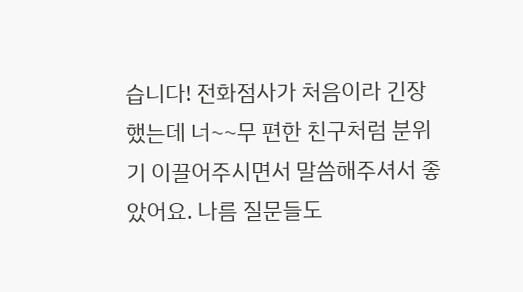습니다! 전화점사가 처음이라 긴장했는데 너~~무 편한 친구처럼 분위기 이끌어주시면서 말씀해주셔서 좋았어요. 나름 질문들도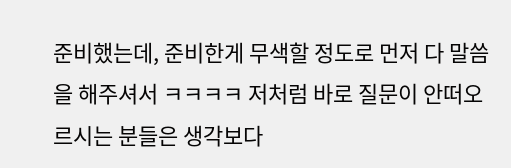준비했는데, 준비한게 무색할 정도로 먼저 다 말씀을 해주셔서 ㅋㅋㅋㅋ 저처럼 바로 질문이 안떠오르시는 분들은 생각보다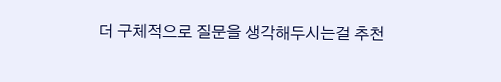더 구체적으로 질문을 생각해두시는걸 추천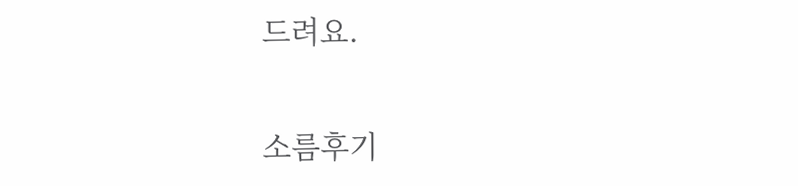드려요.

소름후기